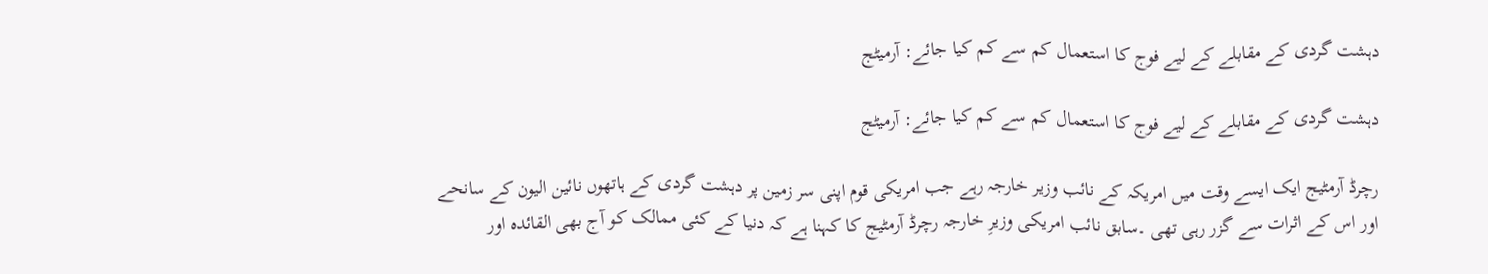دہشت گردی کے مقابلے کے لیے فوج کا استعمال کم سے کم کیا جائے: آرمیٹج

دہشت گردی کے مقابلے کے لیے فوج کا استعمال کم سے کم کیا جائے: آرمیٹج

رچرڈ آرمٹیج ایک ایسے وقت میں امریکہ کے نائب وزیر خارجہ رہے جب امریکی قوم اپنی سر زمین پر دہشت گردی کے ہاتھوں نائین الیون کے سانحے اور اس کے اثرات سے گزر رہی تھی ۔سابق نائب امریکی وزیرِ خارجہ رچرڈ آرمٹیج کا کہنا ہے کہ دنیا کے کئی ممالک کو آج بھی القائدہ اور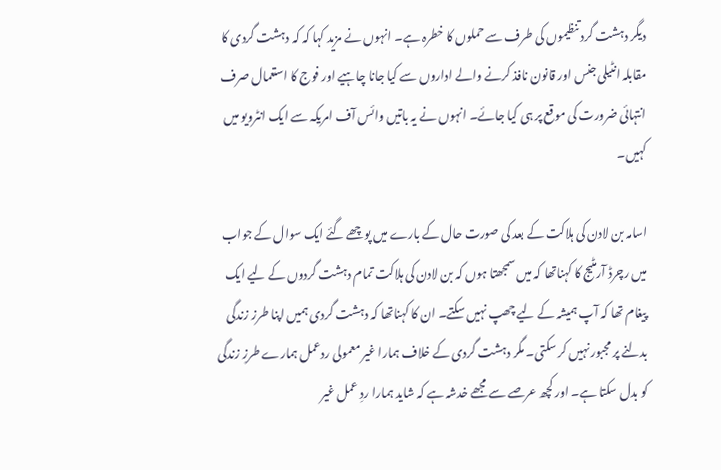دیگر دہشت گرد تنظیموں کی طرف سے حملوں کا خطرہ ہے۔ انہوں نے مزید کہا کہ کہ دہشت گردی کا مقابلہ انٹیلی جنس اور قانون نافذ کرنے والے اداروں سے کیا جانا چاہیے اور فوج کا استعمال صرف انتہائی ضرورت کی موقع پر ہی کیا جائے۔ انہوں نے یہ باتیں وائس آف امریکہ سے ایک انٹرویو میں کہیں۔

اسامہ بن لادن کی ہلاکت کے بعد کی صورت حال کے بارے میں پوچھے گئے ایک سوال کے جواب میں رچرڈ آرمٹیج کا کہناتھا کہ میں سمجھتا ہوں کہ بن لادن کی ہلاکت تمام دہشت گردوں کے لیے ایک پیغام تھا کہ آپ ہمیشہ کے لیے چھپ نہیں سکتے۔ ان کا کہناتھا کہ دہشت گردی ہمیں اپنا طرز زندگی بدلنے پر مجبور نہیں کر سکتی۔ مگر دہشت گردی کے خلاف ہمارا غیر معمولی ردعمل ہمارے طرزِ زندگی کو بدل سکتا ہے۔ اور کچھ عرصے سے مجھے خدشہ ہے کہ شاید ہمارا ردِ عمل غیر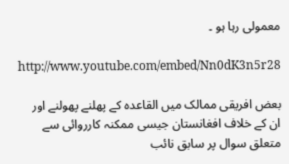معمولی رہا ہو ۔

http://www.youtube.com/embed/Nn0dK3n5r28

بعض افریقی ممالک میں القاعدہ کے پھلنے پھولنے اور ان کے خلاف افغانستان جیسی ممکنہ کارروائی سے متعلق سوال پر سابق نائب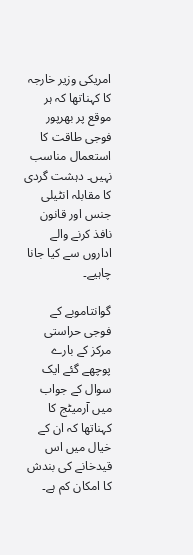امریکی وزیر خارجہ کا کہناتھا کہ ہر موقع پر بھرپور فوجی طاقت کا استعمال مناسب نہیں۔ دہشت گردی کا مقابلہ انٹیلی جنس اور قانون نافذ کرنے والے اداروں سے کیا جانا چاہیے۔

گوانتاموبے کے فوجی حراستی مرکز کے بارے پوچھے گئے ایک سوال کے جواب میں آرمیٹج کا کہناتھا کہ ان کے خیال میں اس قیدخانے کی بندش کا امکان کم ہے۔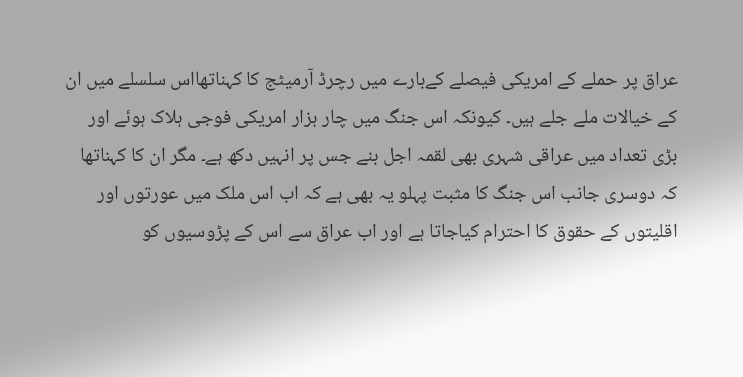عراق پر حملے کے امریکی فیصلے کےبارے میں رچرڈ آرمیٹج کا کہناتھااس سلسلے میں ان کے خیالات ملے جلے ہیں۔ کیونکہ اس جنگ میں چار ہزار امریکی فوجی ہلاک ہوئے اور بڑی تعداد میں عراقی شہری بھی لقمہ اجل بنے جس پر انہیں دکھ ہے۔ مگر ان کا کہناتھا کہ دوسری جانب اس جنگ کا مثبت پہلو یہ بھی ہے کہ اب اس ملک میں عورتوں اور اقلیتوں کے حقوق کا احترام کیاجاتا ہے اور اب عراق سے اس کے پڑوسیوں کو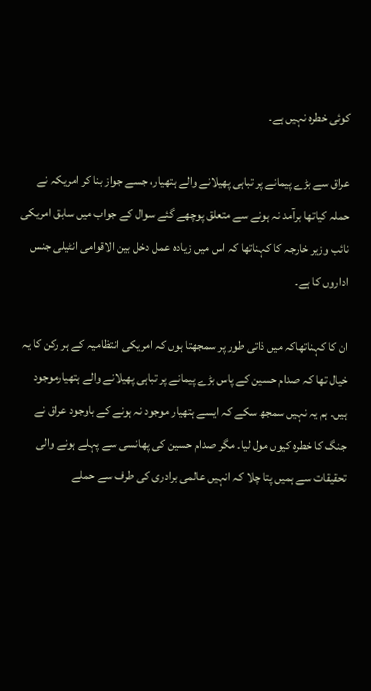کوئی خطرہ نہیں ہے۔

عراق سے بڑے پیمانے پر تباہی پھیلانے والے ہتھیار، جسے جواز بنا کر امریکہ نے حملہ کیاتھا برآمد نہ ہونے سے متعلق پوچھے گئے سوال کے جواب میں سابق امریکی نائب وزیر خارجہ کا کہناتھا کہ اس میں زیادہ عمل دخل بین الاقوامی انٹیلی جنس اداروں کا ہے۔

ان کا کہناتھاکہ میں ذاتی طور پر سمجھتا ہوں کہ امریکی انتظامیہ کے ہر رکن کا یہ خیال تھا کہ صدام حسین کے پاس بڑے پیمانے پر تباہی پھیلانے والے ہتھیارموجود ہیں۔ ہم یہ نہیں سمجھ سکے کہ ایسے ہتھیار موجود نہ ہونے کے باوجود عراق نے جنگ کا خطرہ کیوں مول لیا۔ مگر صدام حسین کی پھانسی سے پہلے ہونے والی تحقیقات سے ہمیں پتا چلا کہ انہیں عالمی برادری کی طرف سے حملے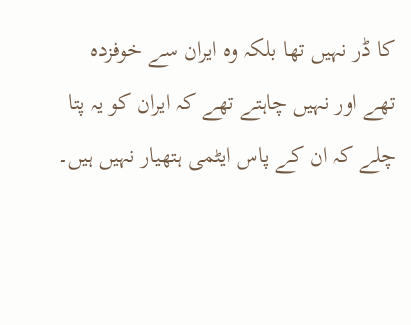کا ڈر نہیں تھا بلکہ وہ ایران سے خوفزدہ تھے اور نہیں چاہتے تھے کہ ایران کو یہ پتا چلے کہ ان کے پاس ایٹمی ہتھیار نہیں ہیں۔